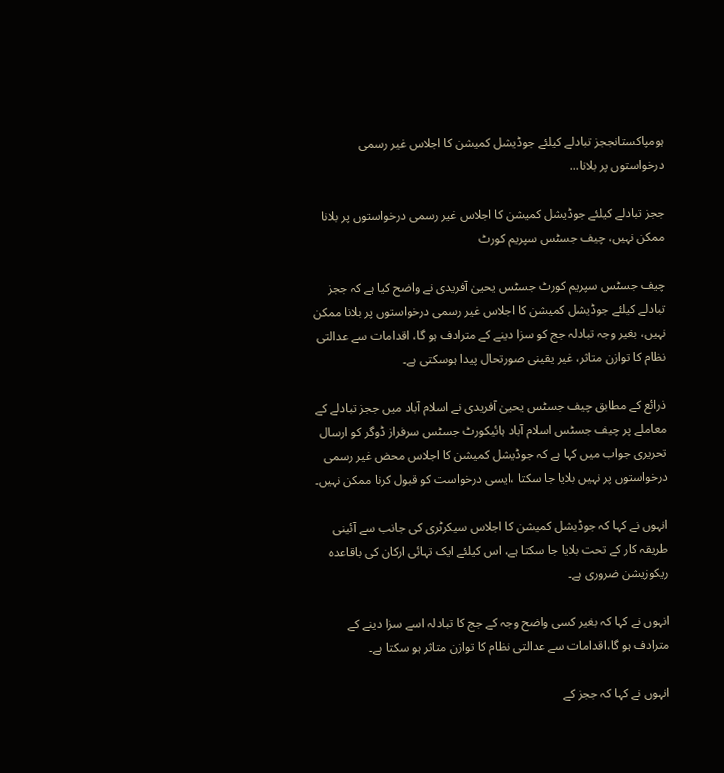ہومپاکستانججز تبادلے کیلئے جوڈیشل کمیشن کا اجلاس غیر رسمی درخواستوں پر بلانا...

ججز تبادلے کیلئے جوڈیشل کمیشن کا اجلاس غیر رسمی درخواستوں پر بلانا ممکن نہیں، چیف جسٹس سپریم کورٹ

چیف جسٹس سپریم کورٹ جسٹس یحییٰ آفریدی نے واضح کیا ہے کہ ججز تبادلے کیلئے جوڈیشل کمیشن کا اجلاس غیر رسمی درخواستوں پر بلانا ممکن نہیں، بغیر وجہ تبادلہ جج کو سزا دینے کے مترادف ہو گا، اقدامات سے عدالتی نظام کا توازن متاثر، غیر یقینی صورتحال پیدا ہوسکتی ہے۔

ذرائع کے مطابق چیف جسٹس یحییٰ آفریدی نے اسلام آباد میں ججز تبادلے کے معاملے پر چیف جسٹس اسلام آباد ہائیکورٹ جسٹس سرفراز ڈوگر کو ارسال تحریری جواب میں کہا ہے کہ جوڈیشل کمیشن کا اجلاس محض غیر رسمی درخواستوں پر نہیں بلایا جا سکتا ،ایسی درخواست کو قبول کرنا ممکن نہیں۔

انہوں نے کہا کہ جوڈیشل کمیشن کا اجلاس سیکرٹری کی جانب سے آئینی طریقہ کار کے تحت بلایا جا سکتا ہے، اس کیلئے ایک تہائی ارکان کی باقاعدہ ریکوزیشن ضروری ہے۔

انہوں نے کہا کہ بغیر کسی واضح وجہ کے جج کا تبادلہ اسے سزا دینے کے مترادف ہو گا،اقدامات سے عدالتی نظام کا توازن متاثر ہو سکتا ہے۔

انہوں نے کہا کہ ججز کے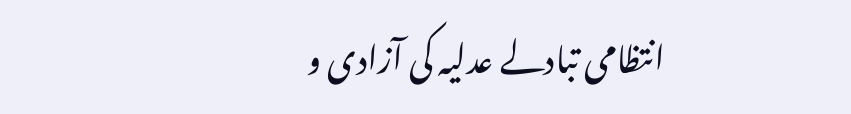انتظامی تبادلے عدلیہ کی آزادی و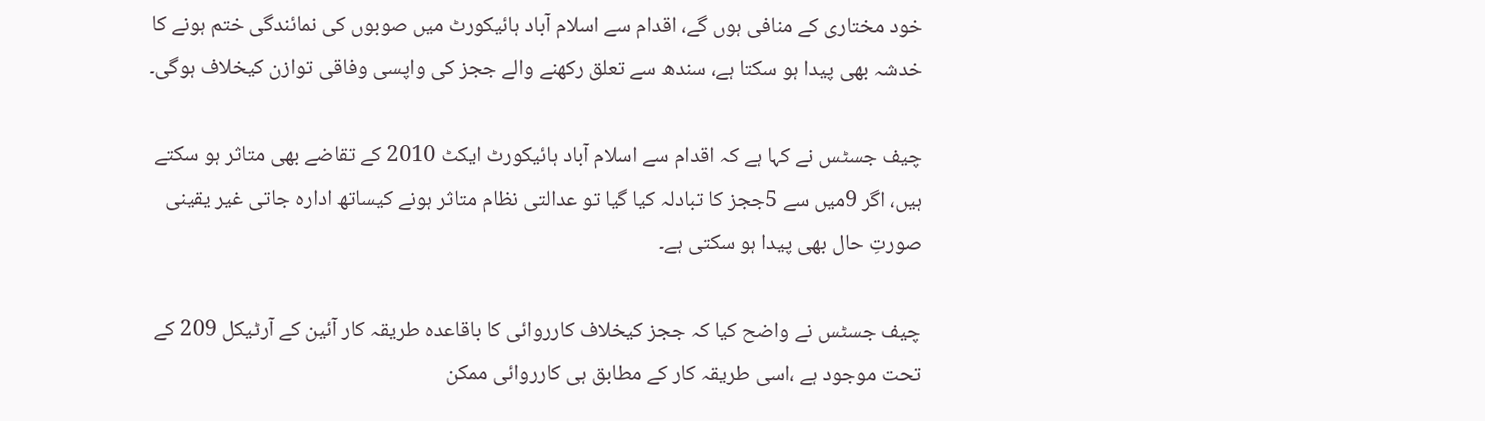خود مختاری کے منافی ہوں گے، اقدام سے اسلام آباد ہائیکورٹ میں صوبوں کی نمائندگی ختم ہونے کا خدشہ بھی پیدا ہو سکتا ہے، سندھ سے تعلق رکھنے والے ججز کی واپسی وفاقی توازن کیخلاف ہوگی۔

چیف جسٹس نے کہا ہے کہ اقدام سے اسلام آباد ہائیکورٹ ایکٹ 2010 کے تقاضے بھی متاثر ہو سکتے ہیں، اگر 9میں سے 5ججز کا تبادلہ کیا گیا تو عدالتی نظام متاثر ہونے کیساتھ ادارہ جاتی غیر یقینی صورتِ حال بھی پیدا ہو سکتی ہے۔

چیف جسٹس نے واضح کیا کہ ججز کیخلاف کارروائی کا باقاعدہ طریقہ کار آئین کے آرٹیکل 209 کے تحت موجود ہے ،اسی طریقہ کار کے مطابق ہی کارروائی ممکن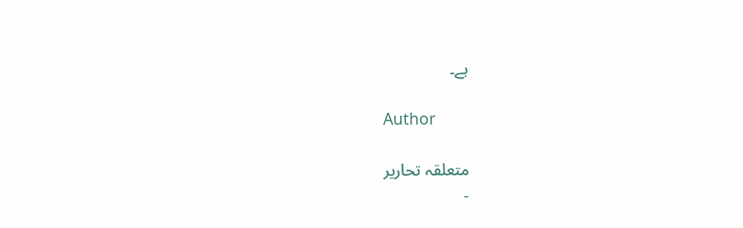ہے۔

Author

متعلقہ تحاریر
-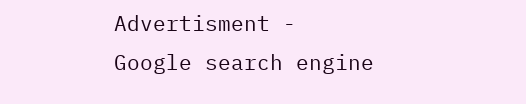Advertisment -
Google search engine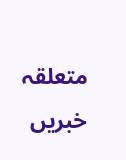متعلقہ خبریں